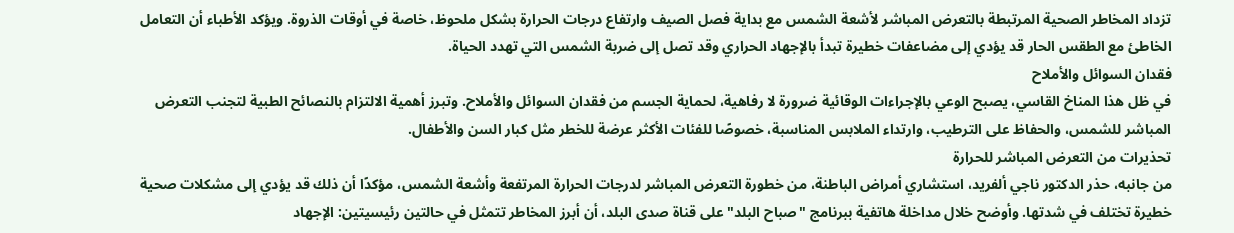تزداد المخاطر الصحية المرتبطة بالتعرض المباشر لأشعة الشمس مع بداية فصل الصيف وارتفاع درجات الحرارة بشكل ملحوظ، خاصة في أوقات الذروة. ويؤكد الأطباء أن التعامل الخاطئ مع الطقس الحار قد يؤدي إلى مضاعفات خطيرة تبدأ بالإجهاد الحراري وقد تصل إلى ضربة الشمس التي تهدد الحياة.
فقدان السوائل والأملاح
في ظل هذا المناخ القاسي، يصبح الوعي بالإجراءات الوقائية ضرورة لا رفاهية، لحماية الجسم من فقدان السوائل والأملاح. وتبرز أهمية الالتزام بالنصائح الطبية لتجنب التعرض المباشر للشمس، والحفاظ على الترطيب، وارتداء الملابس المناسبة، خصوصًا للفئات الأكثر عرضة للخطر مثل كبار السن والأطفال.
تحذيرات من التعرض المباشر للحرارة
من جانبه، حذر الدكتور ناجي ألفريد، استشاري أمراض الباطنة، من خطورة التعرض المباشر لدرجات الحرارة المرتفعة وأشعة الشمس، مؤكدًا أن ذلك قد يؤدي إلى مشكلات صحية خطيرة تختلف في شدتها. وأوضح خلال مداخلة هاتفية ببرنامج "صباح البلد" على قناة صدى البلد، أن أبرز المخاطر تتمثل في حالتين رئيسيتين: الإجهاد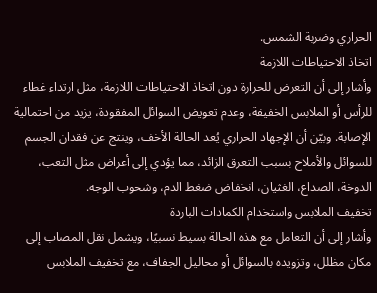الحراري وضربة الشمس.
اتخاذ الاحتياطات اللازمة
وأشار إلى أن التعرض للحرارة دون اتخاذ الاحتياطات اللازمة، مثل ارتداء غطاء للرأس أو الملابس الخفيفة، وعدم تعويض السوائل المفقودة، يزيد من احتمالية الإصابة. وبيّن أن الإجهاد الحراري يُعد الحالة الأخف، وينتج عن فقدان الجسم للسوائل والأملاح بسبب التعرق الزائد، مما يؤدي إلى أعراض مثل التعب، الدوخة، الصداع، الغثيان، انخفاض ضغط الدم، وشحوب الوجه.
تخفيف الملابس واستخدام الكمادات الباردة
وأشار إلى أن التعامل مع هذه الحالة بسيط نسبيًا، ويشمل نقل المصاب إلى مكان مظلل، وتزويده بالسوائل أو محاليل الجفاف، مع تخفيف الملابس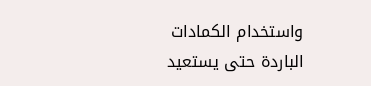واستخدام الكمادات الباردة حتى يستعيد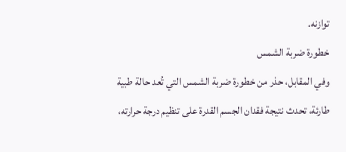توازنه.
خطورة ضربة الشمس
وفي المقابل، حذر من خطورة ضربة الشمس التي تُعد حالة طبية طارئة، تحدث نتيجة فقدان الجسم القدرة على تنظيم درجة حرارته،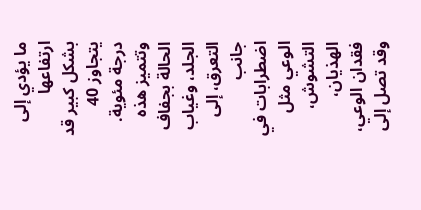ما يؤدي إلى ارتفاعها بشكل كبير قد يتجاوز 40 درجة مئوية. وتتميز هذه الحالة بجفاف الجلد، وغياب التعرق، إلى جانب اضطرابات في الوعي مثل التشوش، الهذيان، فقدان الوعي، وقد تصل إلى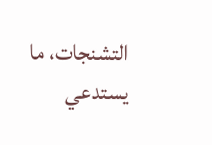التشنجات، ما يستدعي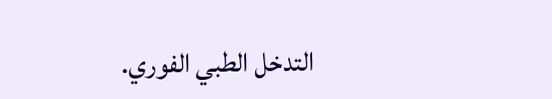التدخل الطبي الفوري.